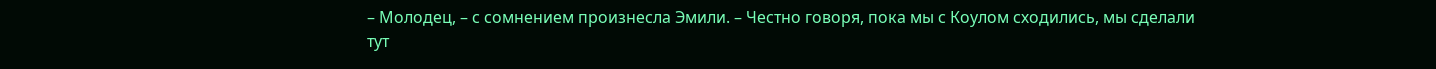– Молодец, – с сомнением произнесла Эмили. – Честно говоря, пока мы с Коулом сходились, мы сделали тут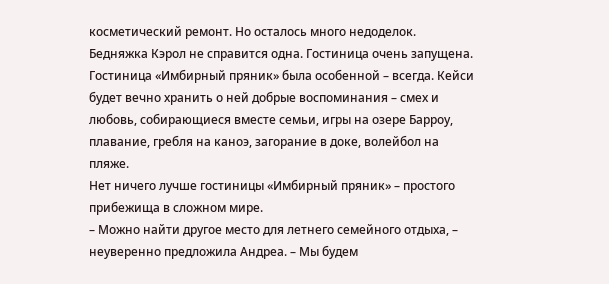косметический ремонт. Но осталось много недоделок. Бедняжка Кэрол не справится одна. Гостиница очень запущена.
Гостиница «Имбирный пряник» была особенной – всегда. Кейси будет вечно хранить о ней добрые воспоминания – смех и любовь, собирающиеся вместе семьи, игры на озере Барроу, плавание, гребля на каноэ, загорание в доке, волейбол на пляже.
Нет ничего лучше гостиницы «Имбирный пряник» – простого прибежища в сложном мире.
– Можно найти другое место для летнего семейного отдыха, – неуверенно предложила Андреа. – Мы будем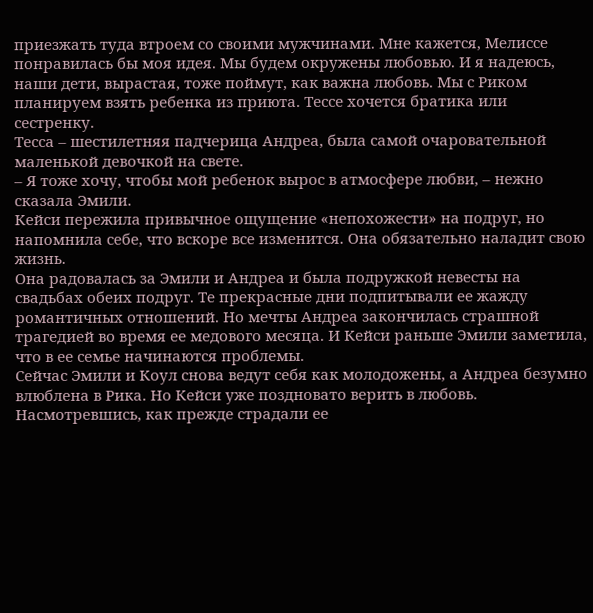приезжать туда втроем со своими мужчинами. Мне кажется, Мелиссе понравилась бы моя идея. Мы будем окружены любовью. И я надеюсь, наши дети, вырастая, тоже поймут, как важна любовь. Мы с Риком планируем взять ребенка из приюта. Тессе хочется братика или сестренку.
Тесса – шестилетняя падчерица Андреа, была самой очаровательной маленькой девочкой на свете.
– Я тоже хочу, чтобы мой ребенок вырос в атмосфере любви, – нежно сказала Эмили.
Кейси пережила привычное ощущение «непохожести» на подруг, но напомнила себе, что вскоре все изменится. Она обязательно наладит свою жизнь.
Она радовалась за Эмили и Андреа и была подружкой невесты на свадьбах обеих подруг. Те прекрасные дни подпитывали ее жажду романтичных отношений. Но мечты Андреа закончилась страшной трагедией во время ее медового месяца. И Кейси раньше Эмили заметила, что в ее семье начинаются проблемы.
Сейчас Эмили и Коул снова ведут себя как молодожены, а Андреа безумно влюблена в Рика. Но Кейси уже поздновато верить в любовь.
Насмотревшись, как прежде страдали ее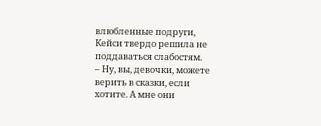влюбленные подруги, Кейси твердо решила не поддаваться слабостям.
– Ну, вы, девочки, можете верить в сказки, если хотите. А мне они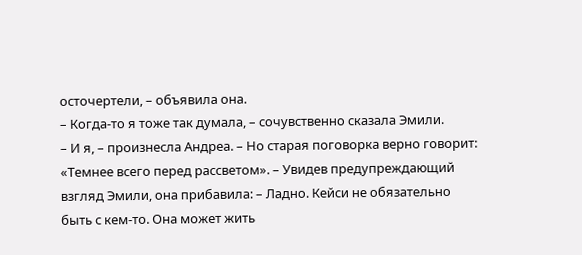осточертели, – объявила она.
– Когда-то я тоже так думала, – сочувственно сказала Эмили.
– И я, – произнесла Андреа. – Но старая поговорка верно говорит: «Темнее всего перед рассветом». – Увидев предупреждающий взгляд Эмили, она прибавила: – Ладно. Кейси не обязательно быть с кем-то. Она может жить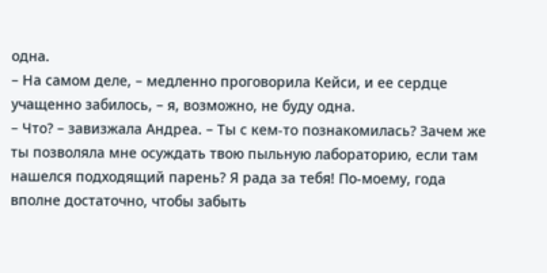одна.
– На самом деле, – медленно проговорила Кейси, и ее сердце учащенно забилось, – я, возможно, не буду одна.
– Что? – завизжала Андреа. – Ты с кем-то познакомилась? Зачем же ты позволяла мне осуждать твою пыльную лабораторию, если там нашелся подходящий парень? Я рада за тебя! По-моему, года вполне достаточно, чтобы забыть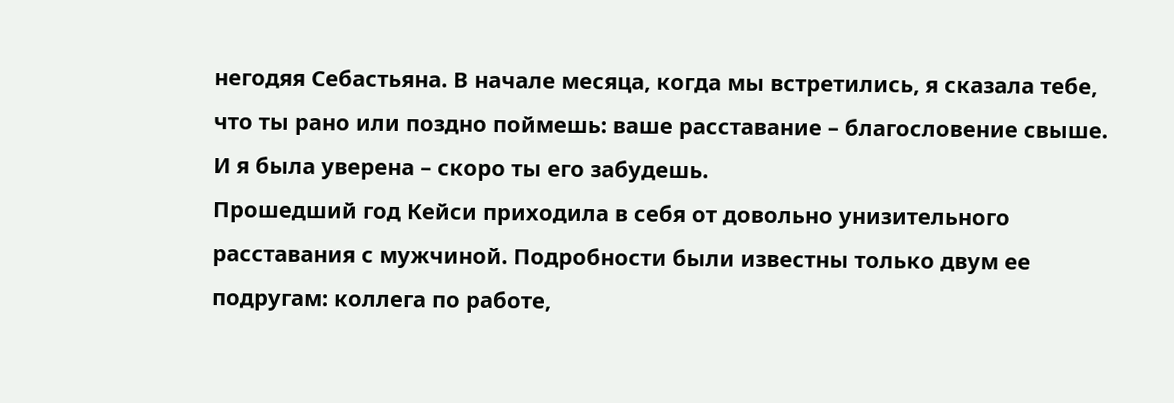негодяя Себастьяна. В начале месяца, когда мы встретились, я сказала тебе, что ты рано или поздно поймешь: ваше расставание – благословение свыше. И я была уверена – скоро ты его забудешь.
Прошедший год Кейси приходила в себя от довольно унизительного расставания с мужчиной. Подробности были известны только двум ее подругам: коллега по работе,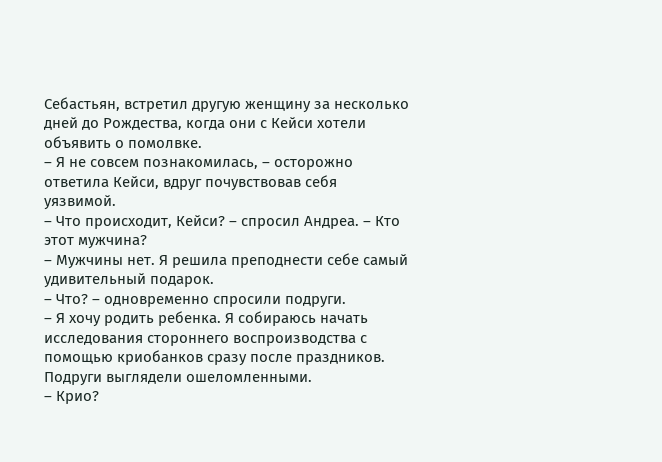Себастьян, встретил другую женщину за несколько дней до Рождества, когда они с Кейси хотели объявить о помолвке.
– Я не совсем познакомилась, – осторожно ответила Кейси, вдруг почувствовав себя уязвимой.
– Что происходит, Кейси? – спросил Андреа. – Кто этот мужчина?
– Мужчины нет. Я решила преподнести себе самый удивительный подарок.
– Что? – одновременно спросили подруги.
– Я хочу родить ребенка. Я собираюсь начать исследования стороннего воспроизводства с помощью криобанков сразу после праздников.
Подруги выглядели ошеломленными.
– Крио?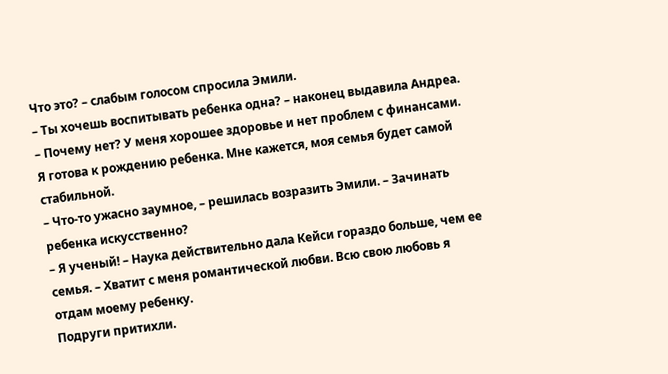Что это? – слабым голосом спросила Эмили.
– Ты хочешь воспитывать ребенка одна? – наконец выдавила Андреа.
– Почему нет? У меня хорошее здоровье и нет проблем с финансами. Я готова к рождению ребенка. Мне кажется, моя семья будет самой стабильной.
– Что-то ужасно заумное, – решилась возразить Эмили. – Зачинать ребенка искусственно?
– Я ученый! – Наука действительно дала Кейси гораздо больше, чем ее семья. – Хватит с меня романтической любви. Всю свою любовь я отдам моему ребенку.
Подруги притихли.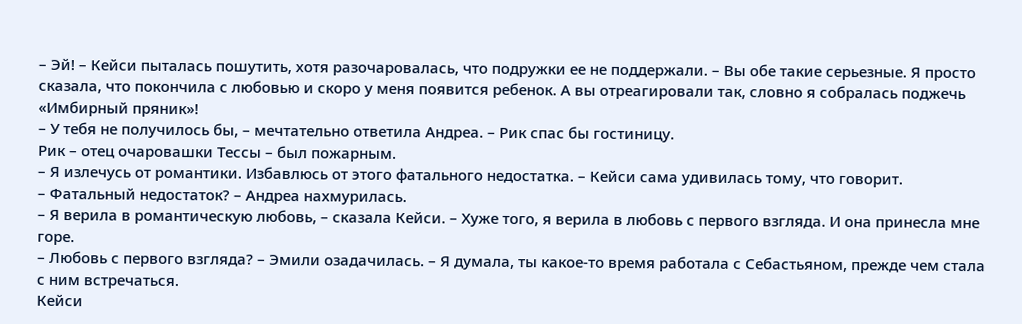– Эй! – Кейси пыталась пошутить, хотя разочаровалась, что подружки ее не поддержали. – Вы обе такие серьезные. Я просто сказала, что покончила с любовью и скоро у меня появится ребенок. А вы отреагировали так, словно я собралась поджечь «Имбирный пряник»!
– У тебя не получилось бы, – мечтательно ответила Андреа. – Рик спас бы гостиницу.
Рик – отец очаровашки Тессы – был пожарным.
– Я излечусь от романтики. Избавлюсь от этого фатального недостатка. – Кейси сама удивилась тому, что говорит.
– Фатальный недостаток? – Андреа нахмурилась.
– Я верила в романтическую любовь, – сказала Кейси. – Хуже того, я верила в любовь с первого взгляда. И она принесла мне горе.
– Любовь с первого взгляда? – Эмили озадачилась. – Я думала, ты какое-то время работала с Себастьяном, прежде чем стала с ним встречаться.
Кейси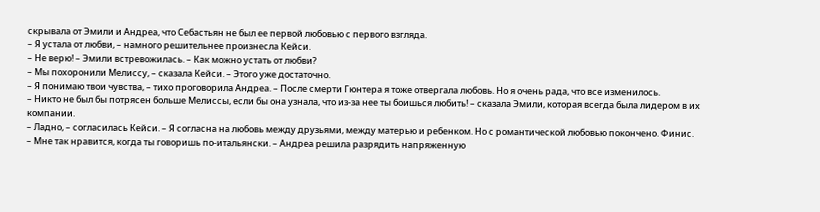скрывала от Эмили и Андреа, что Себастьян не был ее первой любовью с первого взгляда.
– Я устала от любви, – намного решительнее произнесла Кейси.
– Не верю! – Эмили встревожилась. – Как можно устать от любви?
– Мы похоронили Мелиссу, – сказала Кейси. – Этого уже достаточно.
– Я понимаю твои чувства, – тихо проговорила Андреа. – После смерти Гюнтера я тоже отвергала любовь. Но я очень рада, что все изменилось.
– Никто не был бы потрясен больше Мелиссы, если бы она узнала, что из-за нее ты боишься любить! – сказала Эмили, которая всегда была лидером в их компании.
– Ладно, – согласилась Кейси. – Я согласна на любовь между друзьями, между матерью и ребенком. Но с романтической любовью покончено. Финис.
– Мне так нравится, когда ты говоришь по-итальянски. – Андреа решила разрядить напряженную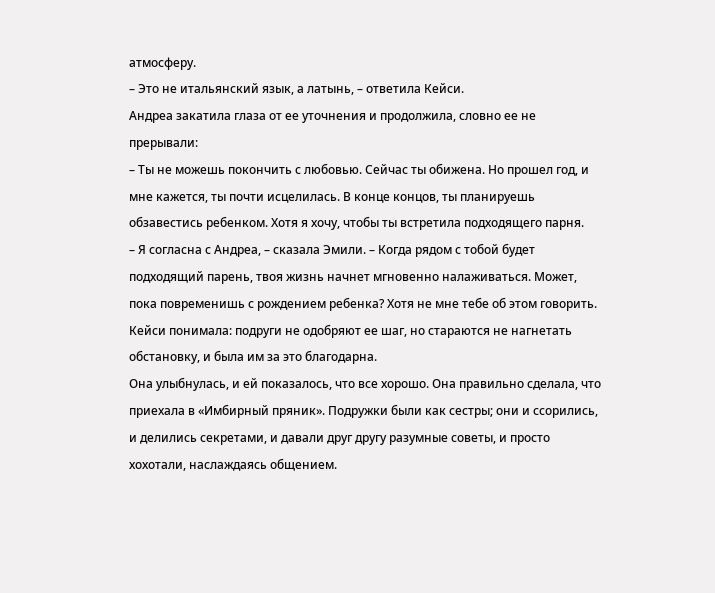атмосферу.
– Это не итальянский язык, а латынь, – ответила Кейси.
Андреа закатила глаза от ее уточнения и продолжила, словно ее не прерывали:
– Ты не можешь покончить с любовью. Сейчас ты обижена. Но прошел год, и мне кажется, ты почти исцелилась. В конце концов, ты планируешь обзавестись ребенком. Хотя я хочу, чтобы ты встретила подходящего парня.
– Я согласна с Андреа, – сказала Эмили. – Когда рядом с тобой будет подходящий парень, твоя жизнь начнет мгновенно налаживаться. Может, пока повременишь с рождением ребенка? Хотя не мне тебе об этом говорить.
Кейси понимала: подруги не одобряют ее шаг, но стараются не нагнетать обстановку, и была им за это благодарна.
Она улыбнулась, и ей показалось, что все хорошо. Она правильно сделала, что приехала в «Имбирный пряник». Подружки были как сестры; они и ссорились, и делились секретами, и давали друг другу разумные советы, и просто хохотали, наслаждаясь общением.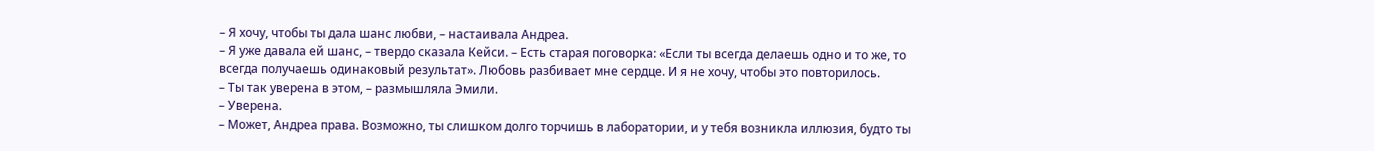– Я хочу, чтобы ты дала шанс любви, – настаивала Андреа.
– Я уже давала ей шанс, – твердо сказала Кейси. – Есть старая поговорка: «Если ты всегда делаешь одно и то же, то всегда получаешь одинаковый результат». Любовь разбивает мне сердце. И я не хочу, чтобы это повторилось.
– Ты так уверена в этом, – размышляла Эмили.
– Уверена.
– Может, Андреа права. Возможно, ты слишком долго торчишь в лаборатории, и у тебя возникла иллюзия, будто ты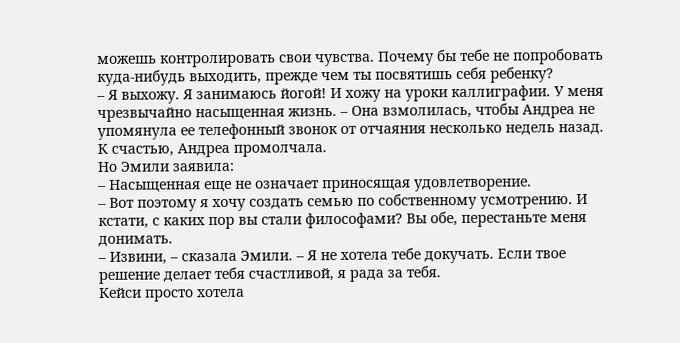можешь контролировать свои чувства. Почему бы тебе не попробовать куда-нибудь выходить, прежде чем ты посвятишь себя ребенку?
– Я выхожу. Я занимаюсь йогой! И хожу на уроки каллиграфии. У меня чрезвычайно насыщенная жизнь. – Она взмолилась, чтобы Андреа не упомянула ее телефонный звонок от отчаяния несколько недель назад.
К счастью, Андреа промолчала.
Но Эмили заявила:
– Насыщенная еще не означает приносящая удовлетворение.
– Вот поэтому я хочу создать семью по собственному усмотрению. И кстати, с каких пор вы стали философами? Вы обе, перестаньте меня донимать.
– Извини, – сказала Эмили. – Я не хотела тебе докучать. Если твое решение делает тебя счастливой, я рада за тебя.
Кейси просто хотела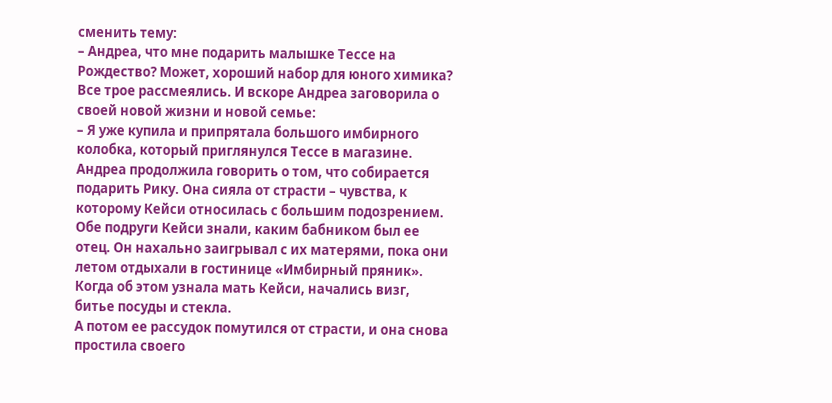сменить тему:
– Андреа, что мне подарить малышке Тессе на Рождество? Может, хороший набор для юного химика?
Все трое рассмеялись. И вскоре Андреа заговорила о своей новой жизни и новой семье:
– Я уже купила и припрятала большого имбирного колобка, который приглянулся Тессе в магазине.
Андреа продолжила говорить о том, что собирается подарить Рику. Она сияла от страсти – чувства, к которому Кейси относилась с большим подозрением.
Обе подруги Кейси знали, каким бабником был ее отец. Он нахально заигрывал с их матерями, пока они летом отдыхали в гостинице «Имбирный пряник». Когда об этом узнала мать Кейси, начались визг, битье посуды и стекла.
А потом ее рассудок помутился от страсти, и она снова простила своего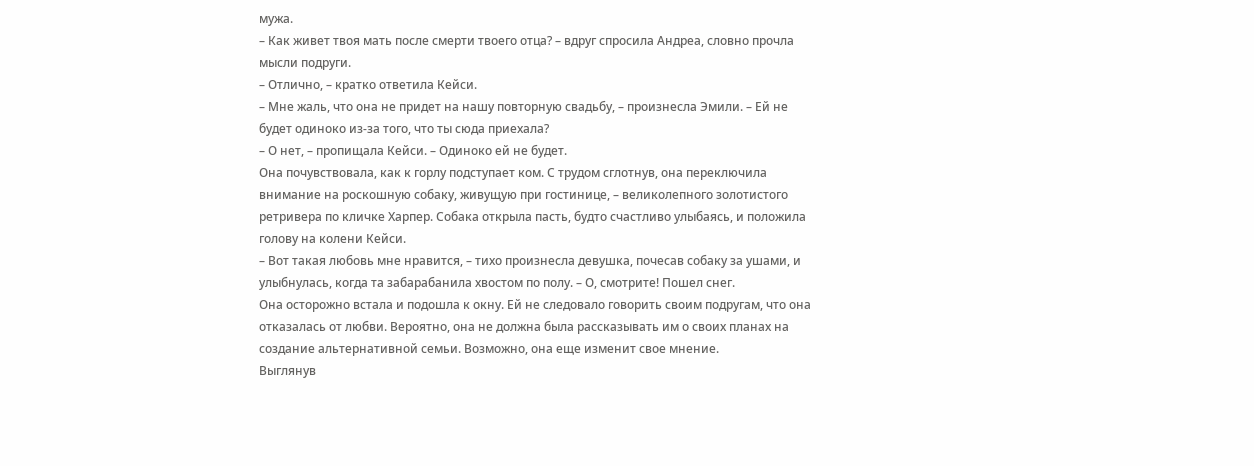мужа.
– Как живет твоя мать после смерти твоего отца? – вдруг спросила Андреа, словно прочла мысли подруги.
– Отлично, – кратко ответила Кейси.
– Мне жаль, что она не придет на нашу повторную свадьбу, – произнесла Эмили. – Ей не будет одиноко из-за того, что ты сюда приехала?
– О нет, – пропищала Кейси. – Одиноко ей не будет.
Она почувствовала, как к горлу подступает ком. С трудом сглотнув, она переключила внимание на роскошную собаку, живущую при гостинице, – великолепного золотистого ретривера по кличке Харпер. Собака открыла пасть, будто счастливо улыбаясь, и положила голову на колени Кейси.
– Вот такая любовь мне нравится, – тихо произнесла девушка, почесав собаку за ушами, и улыбнулась, когда та забарабанила хвостом по полу. – О, смотрите! Пошел снег.
Она осторожно встала и подошла к окну. Ей не следовало говорить своим подругам, что она отказалась от любви. Вероятно, она не должна была рассказывать им о своих планах на создание альтернативной семьи. Возможно, она еще изменит свое мнение.
Выглянув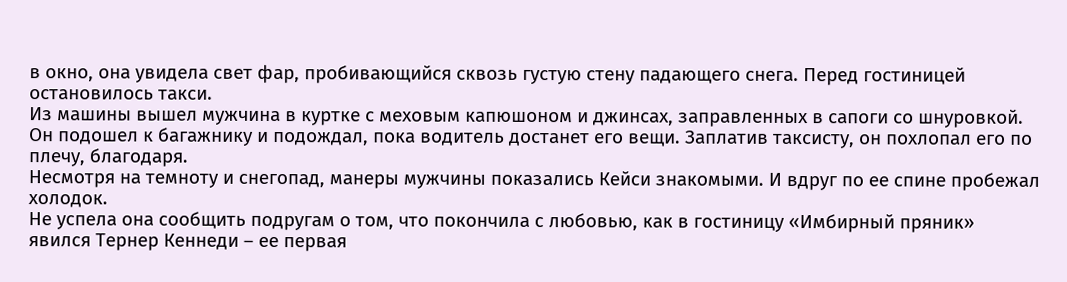в окно, она увидела свет фар, пробивающийся сквозь густую стену падающего снега. Перед гостиницей остановилось такси.
Из машины вышел мужчина в куртке с меховым капюшоном и джинсах, заправленных в сапоги со шнуровкой. Он подошел к багажнику и подождал, пока водитель достанет его вещи. Заплатив таксисту, он похлопал его по плечу, благодаря.
Несмотря на темноту и снегопад, манеры мужчины показались Кейси знакомыми. И вдруг по ее спине пробежал холодок.
Не успела она сообщить подругам о том, что покончила с любовью, как в гостиницу «Имбирный пряник» явился Тернер Кеннеди – ее первая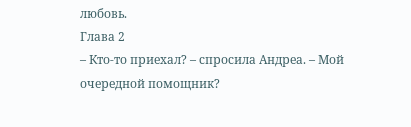любовь.
Глава 2
– Кто-то приехал? – спросила Андреа. – Мой очередной помощник?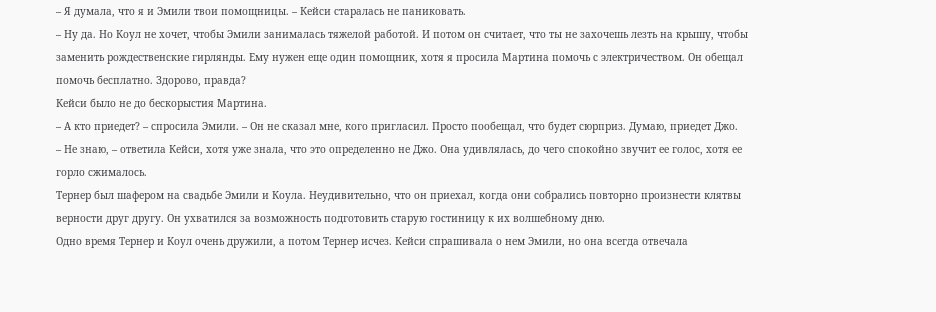– Я думала, что я и Эмили твои помощницы. – Кейси старалась не паниковать.
– Ну да. Но Коул не хочет, чтобы Эмили занималась тяжелой работой. И потом он считает, что ты не захочешь лезть на крышу, чтобы заменить рождественские гирлянды. Ему нужен еще один помощник, хотя я просила Мартина помочь с электричеством. Он обещал помочь бесплатно. Здорово, правда?
Кейси было не до бескорыстия Мартина.
– А кто приедет? – спросила Эмили. – Он не сказал мне, кого пригласил. Просто пообещал, что будет сюрприз. Думаю, приедет Джо.
– Не знаю, – ответила Кейси, хотя уже знала, что это определенно не Джо. Она удивлялась, до чего спокойно звучит ее голос, хотя ее горло сжималось.
Тернер был шафером на свадьбе Эмили и Коула. Неудивительно, что он приехал, когда они собрались повторно произнести клятвы верности друг другу. Он ухватился за возможность подготовить старую гостиницу к их волшебному дню.
Одно время Тернер и Коул очень дружили, а потом Тернер исчез. Кейси спрашивала о нем Эмили, но она всегда отвечала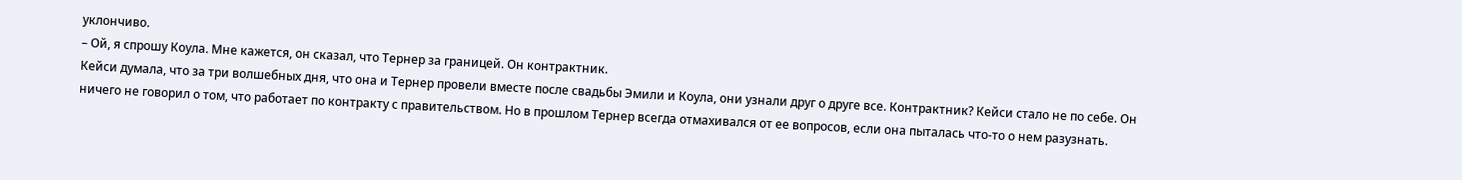уклончиво.
– Ой, я спрошу Коула. Мне кажется, он сказал, что Тернер за границей. Он контрактник.
Кейси думала, что за три волшебных дня, что она и Тернер провели вместе после свадьбы Эмили и Коула, они узнали друг о друге все. Контрактник? Кейси стало не по себе. Он ничего не говорил о том, что работает по контракту с правительством. Но в прошлом Тернер всегда отмахивался от ее вопросов, если она пыталась что-то о нем разузнать.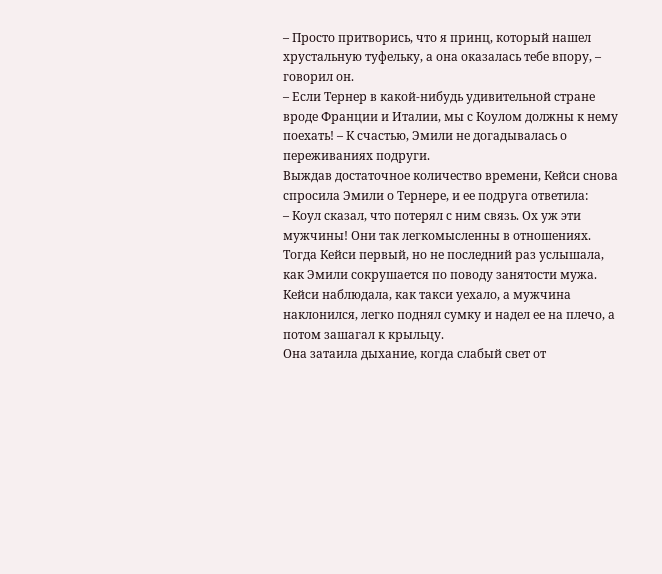– Просто притворись, что я принц, который нашел хрустальную туфельку, а она оказалась тебе впору, – говорил он.
– Если Тернер в какой-нибудь удивительной стране вроде Франции и Италии, мы с Коулом должны к нему поехать! – К счастью, Эмили не догадывалась о переживаниях подруги.
Выждав достаточное количество времени, Кейси снова спросила Эмили о Тернере, и ее подруга ответила:
– Коул сказал, что потерял с ним связь. Ох уж эти мужчины! Они так легкомысленны в отношениях.
Тогда Кейси первый, но не последний раз услышала, как Эмили сокрушается по поводу занятости мужа.
Кейси наблюдала, как такси уехало, а мужчина наклонился, легко поднял сумку и надел ее на плечо, а потом зашагал к крыльцу.
Она затаила дыхание, когда слабый свет от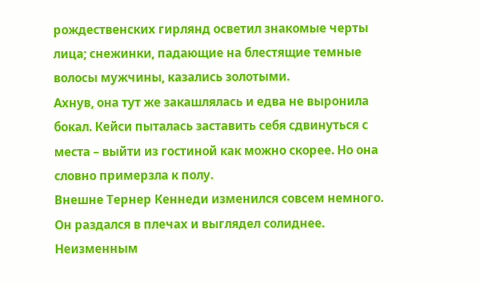рождественских гирлянд осветил знакомые черты лица; снежинки, падающие на блестящие темные волосы мужчины, казались золотыми.
Ахнув, она тут же закашлялась и едва не выронила бокал. Кейси пыталась заставить себя сдвинуться с места – выйти из гостиной как можно скорее. Но она словно примерзла к полу.
Внешне Тернер Кеннеди изменился совсем немного. Он раздался в плечах и выглядел солиднее. Неизменным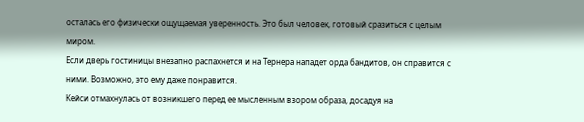осталась его физически ощущаемая уверенность. Это был человек, готовый сразиться с целым миром.
Если дверь гостиницы внезапно распахнется и на Тернера нападет орда бандитов, он справится с ними. Возможно, это ему даже понравится.
Кейси отмахнулась от возникшего перед ее мысленным взором образа, досадуя на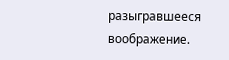разыгравшееся воображение.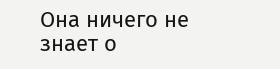Она ничего не знает о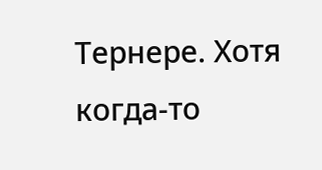Тернере. Хотя когда-то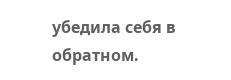убедила себя в обратном.